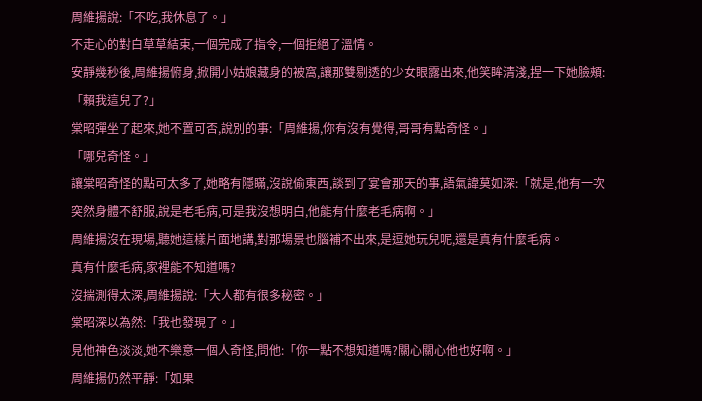周維揚說:「不吃,我休息了。」
不走心的對白草草結束,一個完成了指令,一個拒絕了溫情。
安靜幾秒後,周維揚俯身,掀開小姑娘藏身的被窩,讓那雙剔透的少女眼露出來,他笑眸清淺,捏一下她臉頰:「賴我這兒了?」
棠昭彈坐了起來,她不置可否,說別的事:「周維揚,你有沒有覺得,哥哥有點奇怪。」
「哪兒奇怪。」
讓棠昭奇怪的點可太多了,她略有隱瞞,沒說偷東西,談到了宴會那天的事,語氣諱莫如深:「就是,他有一次突然身體不舒服,說是老毛病,可是我沒想明白,他能有什麼老毛病啊。」
周維揚沒在現場,聽她這樣片面地講,對那場景也腦補不出來,是逗她玩兒呢,還是真有什麼毛病。
真有什麼毛病,家裡能不知道嗎?
沒揣測得太深,周維揚說:「大人都有很多秘密。」
棠昭深以為然:「我也發現了。」
見他神色淡淡,她不樂意一個人奇怪,問他:「你一點不想知道嗎?關心關心他也好啊。」
周維揚仍然平靜:「如果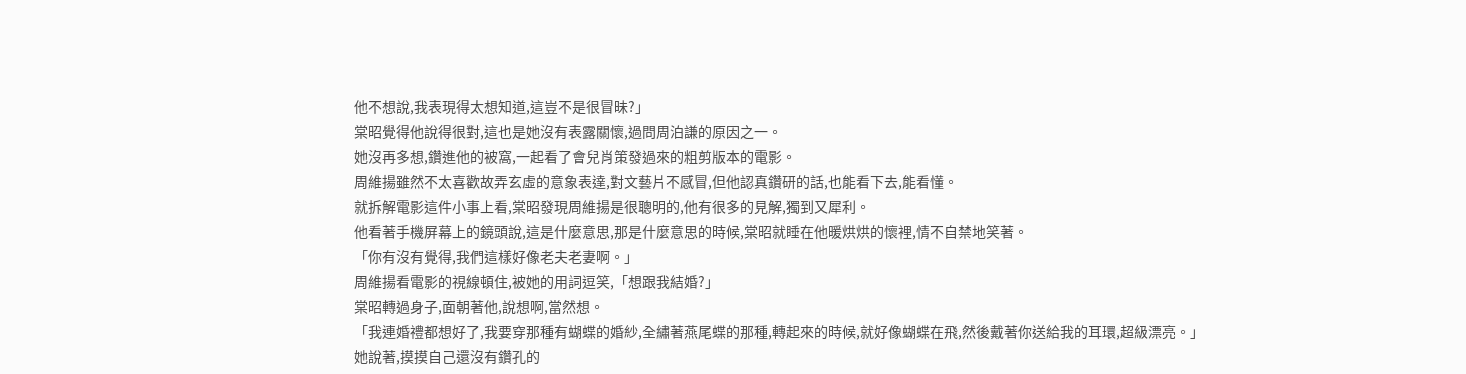他不想說,我表現得太想知道,這豈不是很冒昧?」
棠昭覺得他說得很對,這也是她沒有表露關懷,過問周泊謙的原因之一。
她沒再多想,鑽進他的被窩,一起看了會兒肖策發過來的粗剪版本的電影。
周維揚雖然不太喜歡故弄玄虛的意象表達,對文藝片不感冒,但他認真鑽研的話,也能看下去,能看懂。
就拆解電影這件小事上看,棠昭發現周維揚是很聰明的,他有很多的見解,獨到又犀利。
他看著手機屏幕上的鏡頭說,這是什麼意思,那是什麼意思的時候,棠昭就睡在他暖烘烘的懷裡,情不自禁地笑著。
「你有沒有覺得,我們這樣好像老夫老妻啊。」
周維揚看電影的視線頓住,被她的用詞逗笑,「想跟我結婚?」
棠昭轉過身子,面朝著他,說想啊,當然想。
「我連婚禮都想好了,我要穿那種有蝴蝶的婚紗,全繡著燕尾蝶的那種,轉起來的時候,就好像蝴蝶在飛,然後戴著你送給我的耳環,超級漂亮。」
她說著,摸摸自己還沒有鑽孔的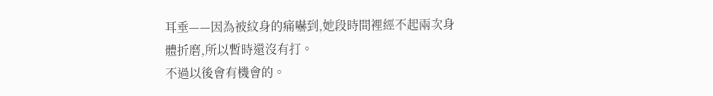耳垂——因為被紋身的痛嚇到,她段時間裡經不起兩次身體折磨,所以暫時還沒有打。
不過以後會有機會的。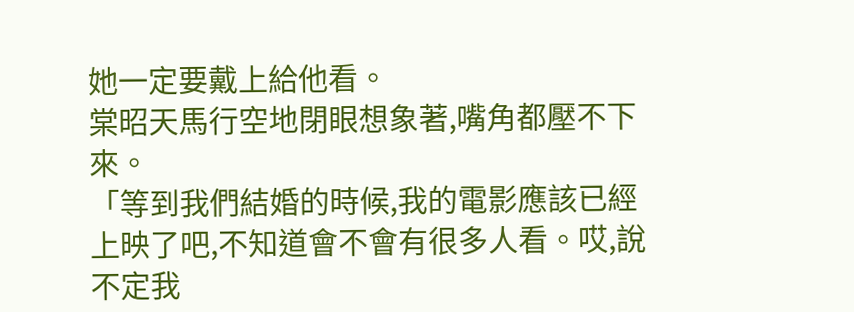她一定要戴上給他看。
棠昭天馬行空地閉眼想象著,嘴角都壓不下來。
「等到我們結婚的時候,我的電影應該已經上映了吧,不知道會不會有很多人看。哎,說不定我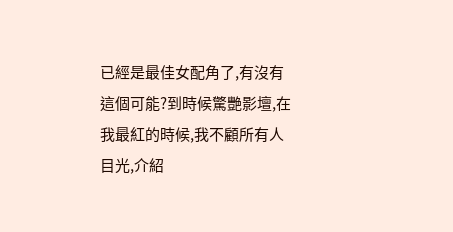已經是最佳女配角了,有沒有這個可能?到時候驚艷影壇,在我最紅的時候,我不顧所有人目光,介紹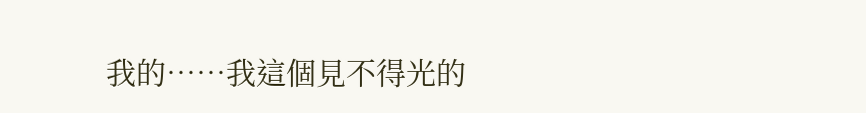我的……我這個見不得光的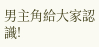男主角給大家認識!